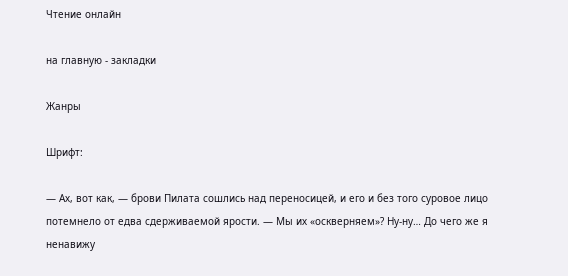Чтение онлайн

на главную - закладки

Жанры

Шрифт:

— Ах, вот как, — брови Пилата сошлись над переносицей, и его и без того суровое лицо потемнело от едва сдерживаемой ярости. — Мы их «оскверняем»? Ну-ну… До чего же я ненавижу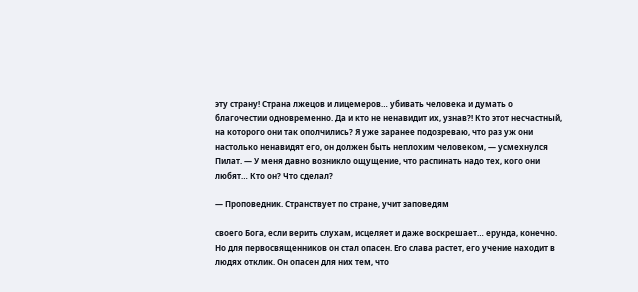эту страну! Страна лжецов и лицемеров… убивать человека и думать о благочестии одновременно. Да и кто не ненавидит их, узнав?! Кто этот несчастный, на которого они так ополчились? Я уже заранее подозреваю, что раз уж они настолько ненавидят его, он должен быть неплохим человеком, — усмехнулся Пилат. — У меня давно возникло ощущение, что распинать надо тех, кого они любят… Кто он? Что сделал?

— Проповедник. Странствует по стране, учит заповедям

своего Бога, если верить слухам, исцеляет и даже воскрешает… ерунда, конечно. Но для первосвященников он стал опасен. Его слава растет, его учение находит в людях отклик. Он опасен для них тем, что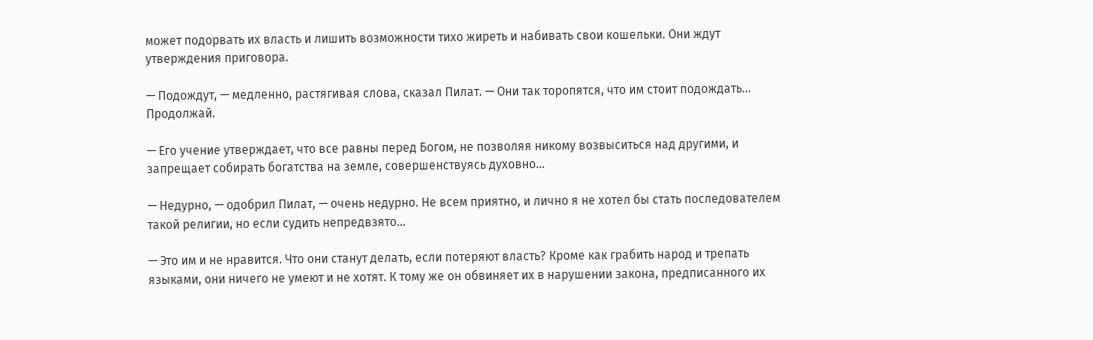может подорвать их власть и лишить возможности тихо жиреть и набивать свои кошельки. Они ждут утверждения приговора.

— Подождут, — медленно, растягивая слова, сказал Пилат. — Они так торопятся, что им стоит подождать… Продолжай.

— Его учение утверждает, что все равны перед Богом, не позволяя никому возвыситься над другими, и запрещает собирать богатства на земле, совершенствуясь духовно…

— Недурно, — одобрил Пилат, — очень недурно. Не всем приятно, и лично я не хотел бы стать последователем такой религии, но если судить непредвзято…

— Это им и не нравится. Что они станут делать, если потеряют власть? Кроме как грабить народ и трепать языками, они ничего не умеют и не хотят. К тому же он обвиняет их в нарушении закона, предписанного их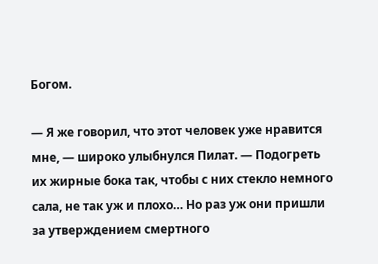Богом.

— Я же говорил, что этот человек уже нравится мне, — широко улыбнулся Пилат. — Подогреть их жирные бока так, чтобы с них стекло немного сала, не так уж и плохо… Но раз уж они пришли за утверждением смертного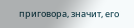приговора, значит, его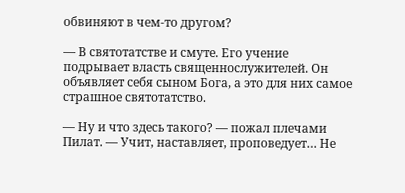обвиняют в чем-то другом?

— В святотатстве и смуте. Его учение подрывает власть священнослужителей. Он объявляет себя сыном Бога, а это для них самое страшное святотатство.

— Ну и что здесь такого? — пожал плечами Пилат. — Учит, наставляет, проповедует… Не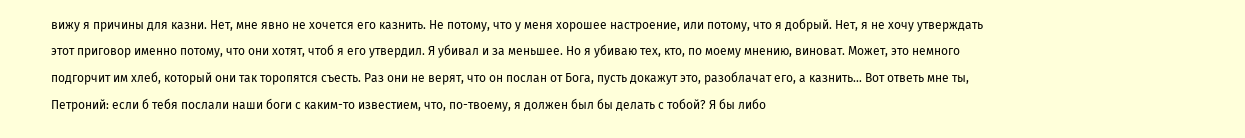вижу я причины для казни. Нет, мне явно не хочется его казнить. Не потому, что у меня хорошее настроение, или потому, что я добрый. Нет, я не хочу утверждать этот приговор именно потому, что они хотят, чтоб я его утвердил. Я убивал и за меньшее. Но я убиваю тех, кто, по моему мнению, виноват. Может, это немного подгорчит им хлеб, который они так торопятся съесть. Раз они не верят, что он послан от Бога, пусть докажут это, разоблачат его, а казнить… Вот ответь мне ты, Петроний: если б тебя послали наши боги с каким-то известием, что, по-твоему, я должен был бы делать с тобой? Я бы либо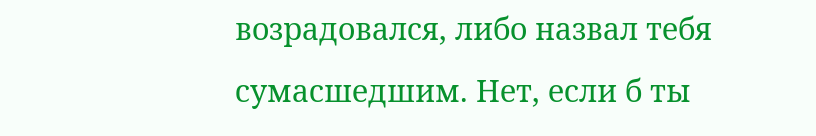возрадовался, либо назвал тебя сумасшедшим. Нет, если б ты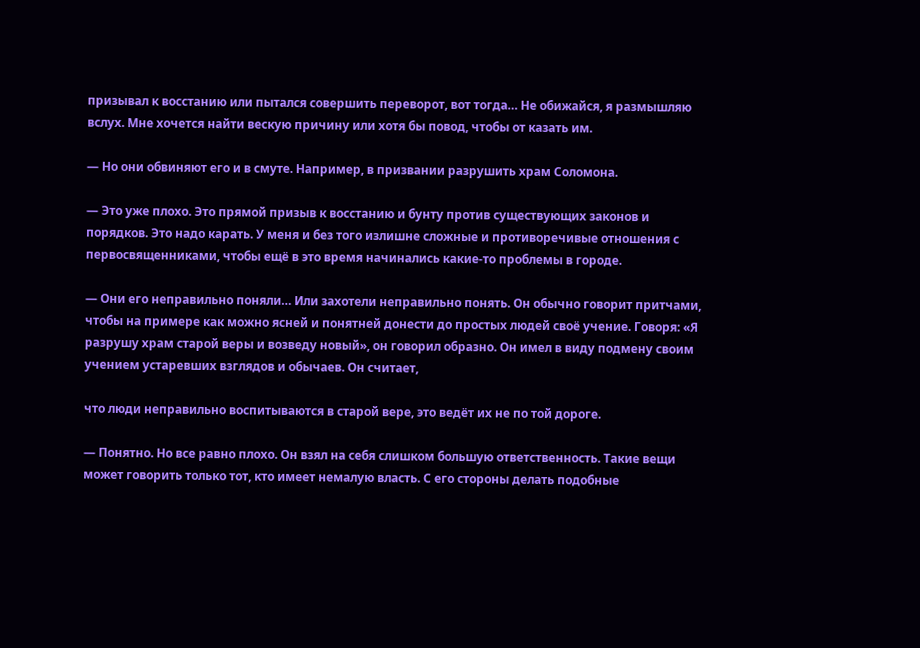призывал к восстанию или пытался совершить переворот, вот тогда… Не обижайся, я размышляю вслух. Мне хочется найти вескую причину или хотя бы повод, чтобы от казать им.

— Но они обвиняют его и в смуте. Например, в призвании разрушить храм Соломона.

— Это уже плохо. Это прямой призыв к восстанию и бунту против существующих законов и порядков. Это надо карать. У меня и без того излишне сложные и противоречивые отношения с первосвященниками, чтобы ещё в это время начинались какие-то проблемы в городе.

— Они его неправильно поняли… Или захотели неправильно понять. Он обычно говорит притчами, чтобы на примере как можно ясней и понятней донести до простых людей своё учение. Говоря: «Я разрушу храм старой веры и возведу новый», он говорил образно. Он имел в виду подмену своим учением устаревших взглядов и обычаев. Он считает,

что люди неправильно воспитываются в старой вере, это ведёт их не по той дороге.

— Понятно. Но все равно плохо. Он взял на себя слишком большую ответственность. Такие вещи может говорить только тот, кто имеет немалую власть. С его стороны делать подобные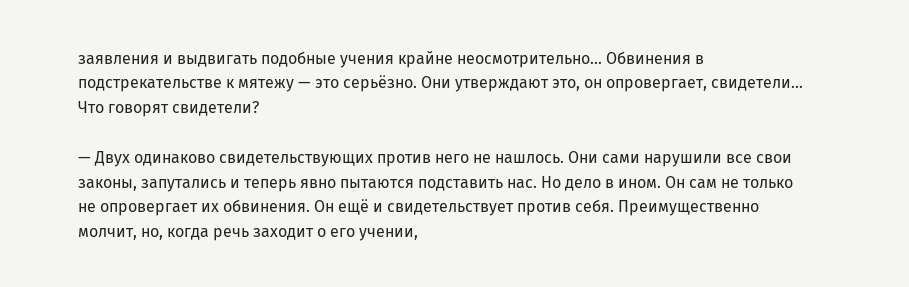заявления и выдвигать подобные учения крайне неосмотрительно… Обвинения в подстрекательстве к мятежу — это серьёзно. Они утверждают это, он опровергает, свидетели… Что говорят свидетели?

— Двух одинаково свидетельствующих против него не нашлось. Они сами нарушили все свои законы, запутались и теперь явно пытаются подставить нас. Но дело в ином. Он сам не только не опровергает их обвинения. Он ещё и свидетельствует против себя. Преимущественно молчит, но, когда речь заходит о его учении,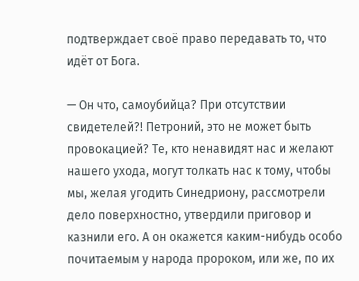подтверждает своё право передавать то, что идёт от Бога.

— Он что, самоубийца? При отсутствии свидетелей?! Петроний, это не может быть провокацией? Те, кто ненавидят нас и желают нашего ухода, могут толкать нас к тому, чтобы мы, желая угодить Синедриону, рассмотрели дело поверхностно, утвердили приговор и казнили его. А он окажется каким-нибудь особо почитаемым у народа пророком, или же, по их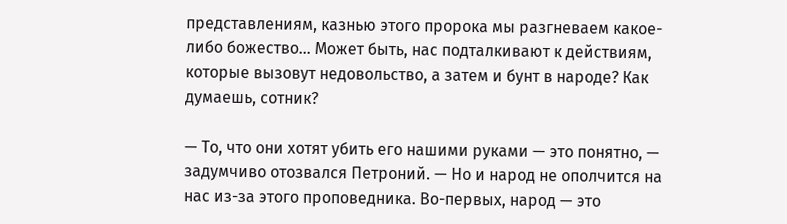представлениям, казнью этого пророка мы разгневаем какое-либо божество… Может быть, нас подталкивают к действиям, которые вызовут недовольство, а затем и бунт в народе? Как думаешь, сотник?

— То, что они хотят убить его нашими руками — это понятно, — задумчиво отозвался Петроний. — Но и народ не ополчится на нас из-за этого проповедника. Во-первых, народ — это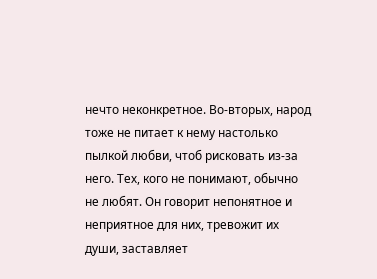нечто неконкретное. Во-вторых, народ тоже не питает к нему настолько пылкой любви, чтоб рисковать из-за него. Тех, кого не понимают, обычно не любят. Он говорит непонятное и неприятное для них, тревожит их души, заставляет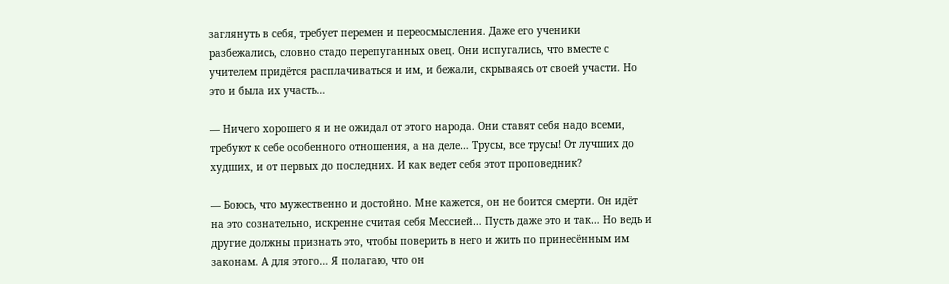заглянуть в себя, требует перемен и переосмысления. Даже его ученики разбежались, словно стадо перепуганных овец. Они испугались, что вместе с учителем придётся расплачиваться и им, и бежали, скрываясь от своей участи. Но это и была их участь…

— Ничего хорошего я и не ожидал от этого народа. Они ставят себя надо всеми, требуют к себе особенного отношения, а на деле… Трусы, все трусы! От лучших до худших, и от первых до последних. И как ведет себя этот проповедник?

— Боюсь, что мужественно и достойно. Мне кажется, он не боится смерти. Он идёт на это сознательно, искренне считая себя Мессией… Пусть даже это и так… Но ведь и другие должны признать это, чтобы поверить в него и жить по принесённым им законам. А для этого… Я полагаю, что он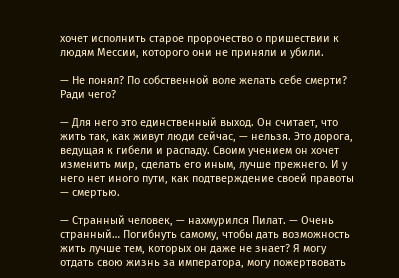хочет исполнить старое пророчество о пришествии к людям Мессии, которого они не приняли и убили.

— Не понял? По собственной воле желать себе смерти? Ради чего?

— Для него это единственный выход. Он считает, что жить так, как живут люди сейчас, — нельзя. Это дорога, ведущая к гибели и распаду. Своим учением он хочет изменить мир, сделать его иным, лучше прежнего. И у него нет иного пути, как подтверждение своей правоты — смертью.

— Странный человек, — нахмурился Пилат. — Очень странный… Погибнуть самому, чтобы дать возможность жить лучше тем, которых он даже не знает? Я могу отдать свою жизнь за императора, могу пожертвовать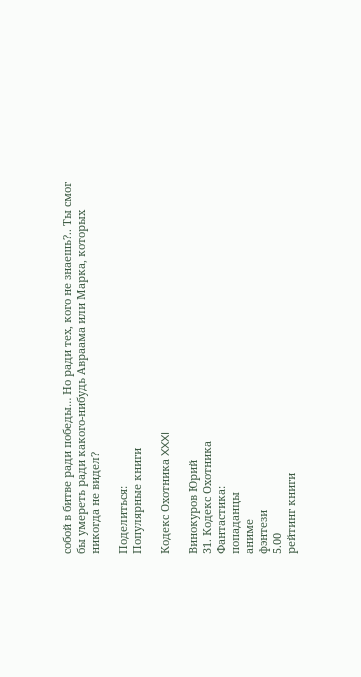собой в битве ради победы… Но ради тех, кого не знаешь?.. Ты смог бы умереть ради какого-нибудь Авраама или Марка, которых никогда не видел?

Поделиться:
Популярные книги

Кодекс Охотника XXXI

Винокуров Юрий
31. Кодекс Охотника
Фантастика:
попаданцы
аниме
фэнтези
5.00
рейтинг книги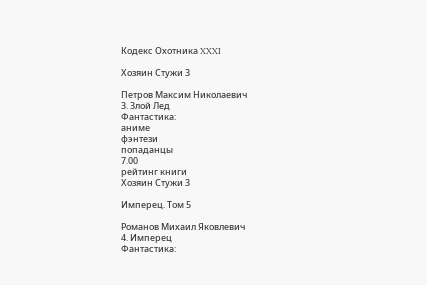Кодекс Охотника XXXI

Хозяин Стужи 3

Петров Максим Николаевич
3. Злой Лед
Фантастика:
аниме
фэнтези
попаданцы
7.00
рейтинг книги
Хозяин Стужи 3

Имперец. Том 5

Романов Михаил Яковлевич
4. Имперец
Фантастика: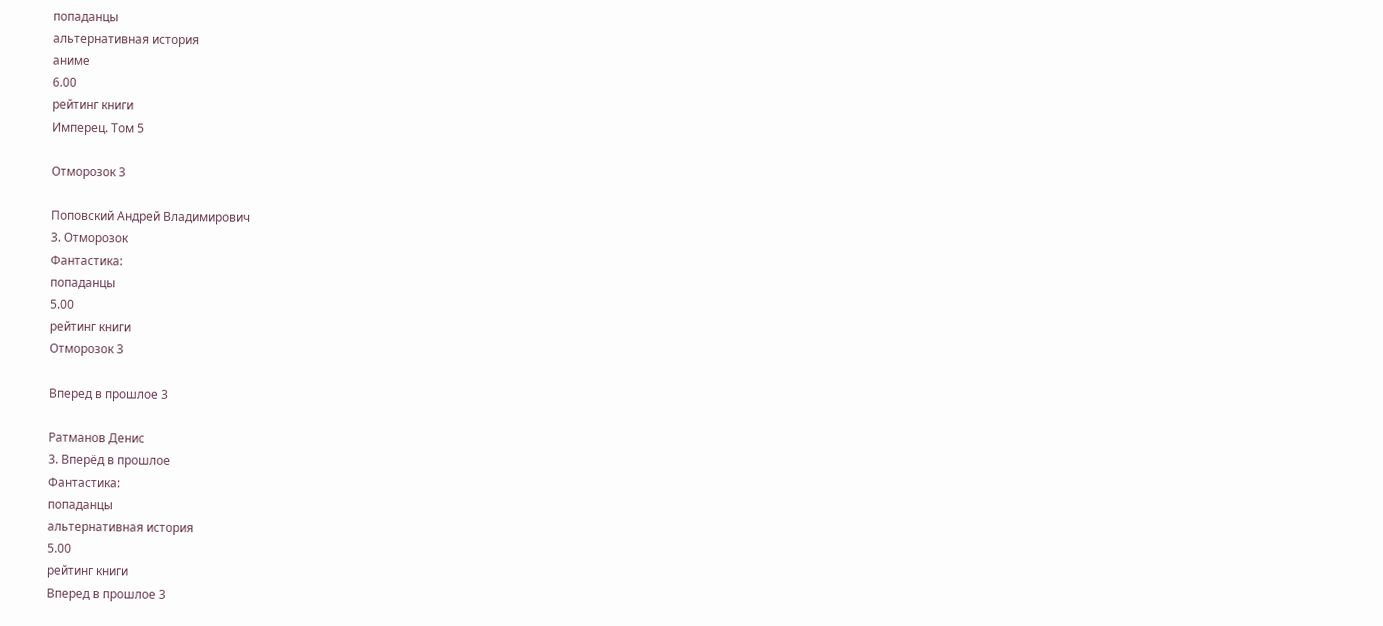попаданцы
альтернативная история
аниме
6.00
рейтинг книги
Имперец. Том 5

Отморозок 3

Поповский Андрей Владимирович
3. Отморозок
Фантастика:
попаданцы
5.00
рейтинг книги
Отморозок 3

Вперед в прошлое 3

Ратманов Денис
3. Вперёд в прошлое
Фантастика:
попаданцы
альтернативная история
5.00
рейтинг книги
Вперед в прошлое 3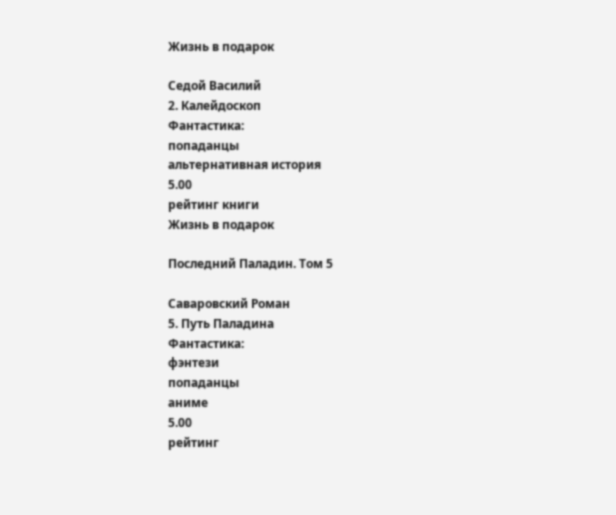Жизнь в подарок

Седой Василий
2. Калейдоскоп
Фантастика:
попаданцы
альтернативная история
5.00
рейтинг книги
Жизнь в подарок

Последний Паладин. Том 5

Саваровский Роман
5. Путь Паладина
Фантастика:
фэнтези
попаданцы
аниме
5.00
рейтинг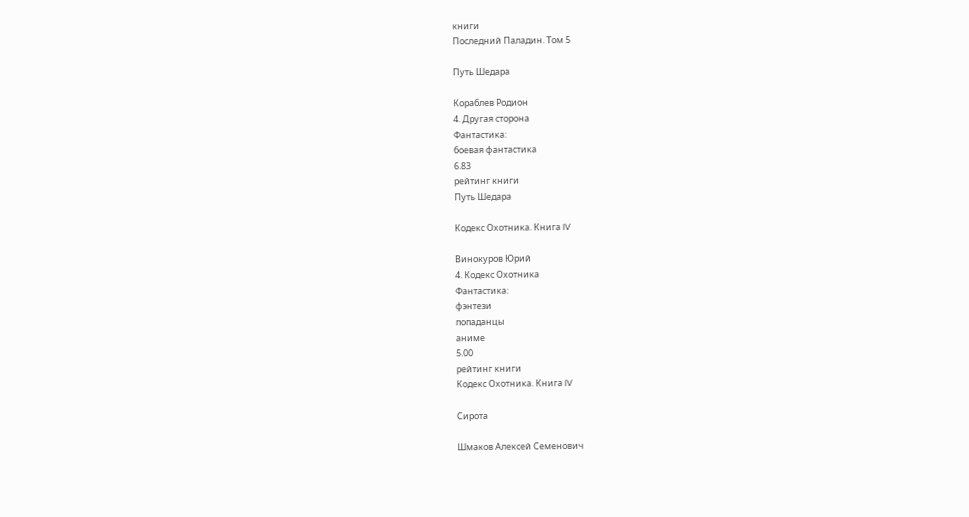книги
Последний Паладин. Том 5

Путь Шедара

Кораблев Родион
4. Другая сторона
Фантастика:
боевая фантастика
6.83
рейтинг книги
Путь Шедара

Кодекс Охотника. Книга IV

Винокуров Юрий
4. Кодекс Охотника
Фантастика:
фэнтези
попаданцы
аниме
5.00
рейтинг книги
Кодекс Охотника. Книга IV

Сирота

Шмаков Алексей Семенович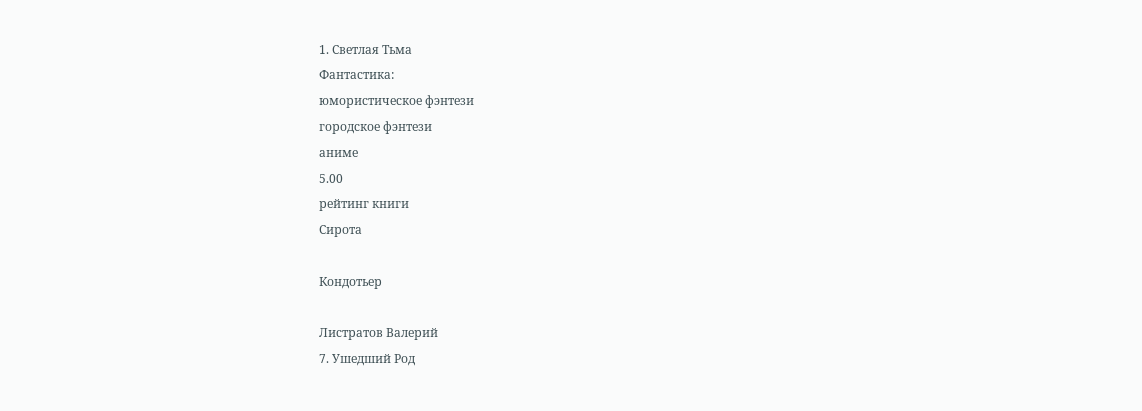1. Светлая Тьма
Фантастика:
юмористическое фэнтези
городское фэнтези
аниме
5.00
рейтинг книги
Сирота

Кондотьер

Листратов Валерий
7. Ушедший Род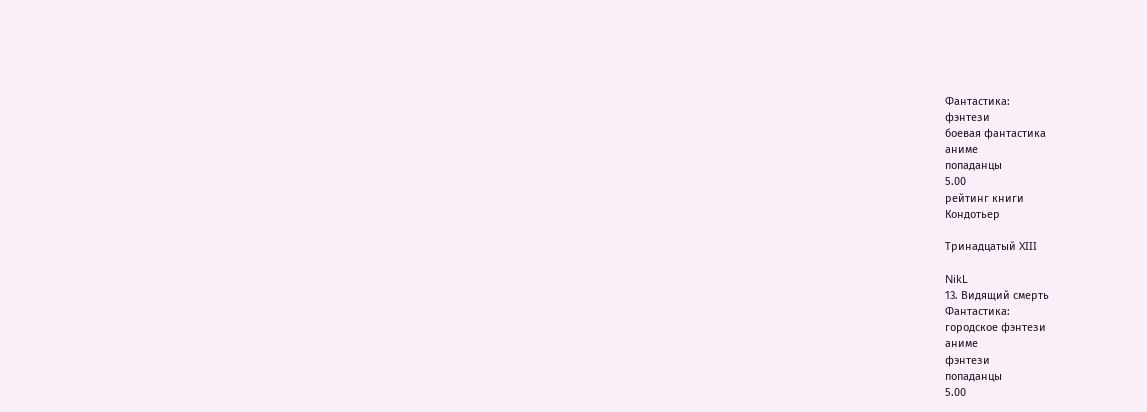Фантастика:
фэнтези
боевая фантастика
аниме
попаданцы
5.00
рейтинг книги
Кондотьер

Тринадцатый XIII

NikL
13. Видящий смерть
Фантастика:
городское фэнтези
аниме
фэнтези
попаданцы
5.00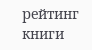рейтинг книги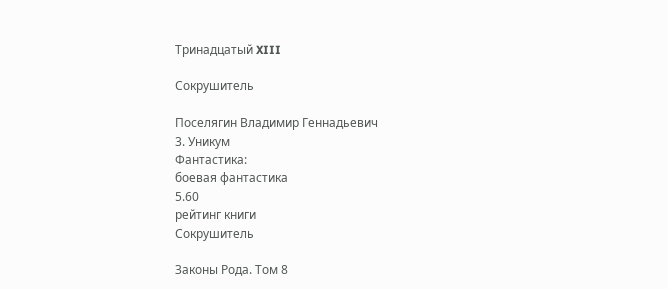Тринадцатый XIII

Сокрушитель

Поселягин Владимир Геннадьевич
3. Уникум
Фантастика:
боевая фантастика
5.60
рейтинг книги
Сокрушитель

Законы Рода. Том 8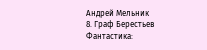Андрей Мельник
8. Граф Берестьев
Фантастика: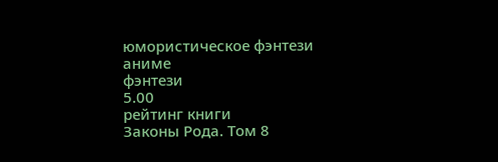юмористическое фэнтези
аниме
фэнтези
5.00
рейтинг книги
Законы Рода. Том 8